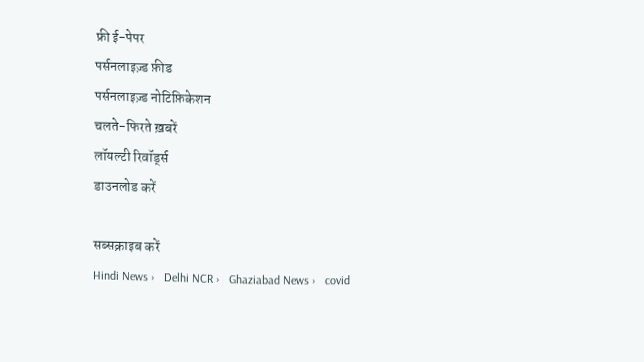फ्री ई-पेपर
पर्सनलाइज़्ड फ़ीड
पर्सनलाइज़्ड नोटिफ़िकेशन
चलते-फिरते ख़बरें
लॉयल्टी रिवॉर्ड्स
डाउनलोड करें

सब्सक्राइब करें
Hindi News ›   Delhi NCR ›   Ghaziabad News ›   covid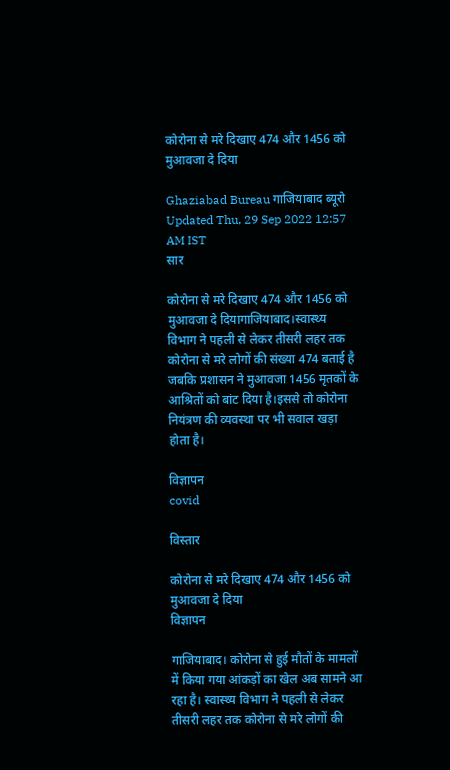कोरोना से मरे दिखाए 474 और 1456 को मुआवजा दे दिया

Ghaziabad Bureau गाजियाबाद ब्यूरो
Updated Thu, 29 Sep 2022 12:57 AM IST
सार

कोरोना से मरे दिखाए 474 और 1456 को मुआवजा दे दियागाजियाबाद।स्वास्थ्य विभाग ने पहली से लेकर तीसरी लहर तक कोरोना से मरे लोगों की संख्या 474 बताई है जबकि प्रशासन ने मुआवजा 1456 मृतकों के आश्रितों को बांट दिया है।इससे तो कोरोना नियंत्रण की व्यवस्था पर भी सवाल खड़ा होता है।

विज्ञापन
covid

विस्तार

कोरोना से मरे दिखाए 474 और 1456 को मुआवजा दे दिया
विज्ञापन

गाजियाबाद। कोरोना से हुई मौतों के मामलों में किया गया आंकड़ों का खेल अब सामने आ रहा है। स्वास्थ्य विभाग ने पहली से लेकर तीसरी लहर तक कोरोना से मरे लोगों की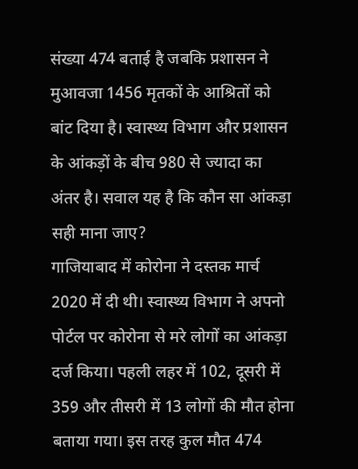संख्या 474 बताई है जबकि प्रशासन ने मुआवजा 1456 मृतकों के आश्रितों को बांट दिया है। स्वास्थ्य विभाग और प्रशासन के आंकड़ों के बीच 980 से ज्यादा का अंतर है। सवाल यह है कि कौन सा आंकड़ा सही माना जाए?
गाजियाबाद में कोरोना ने दस्तक मार्च 2020 में दी थी। स्वास्थ्य विभाग ने अपनो पोर्टल पर कोरोना से मरे लोगों का आंकड़ा दर्ज किया। पहली लहर में 102, दूसरी में 359 और तीसरी में 13 लोगों की मौत होना बताया गया। इस तरह कुल मौत 474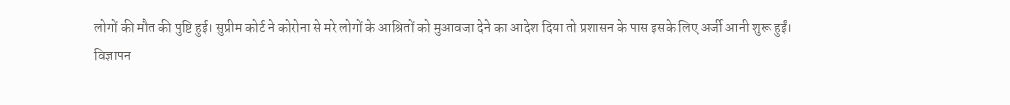लोगों की मौत की पुष्टि हुई। सुप्रीम कोर्ट ने कोरोना से मरे लोगों के आश्रितों को मुआवजा देने का आदेश दिया तो प्रशासन के पास इसके लिए अर्जी आनी शुरू हुईं।
विज्ञापन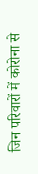जिन परिवारों में कोरोना से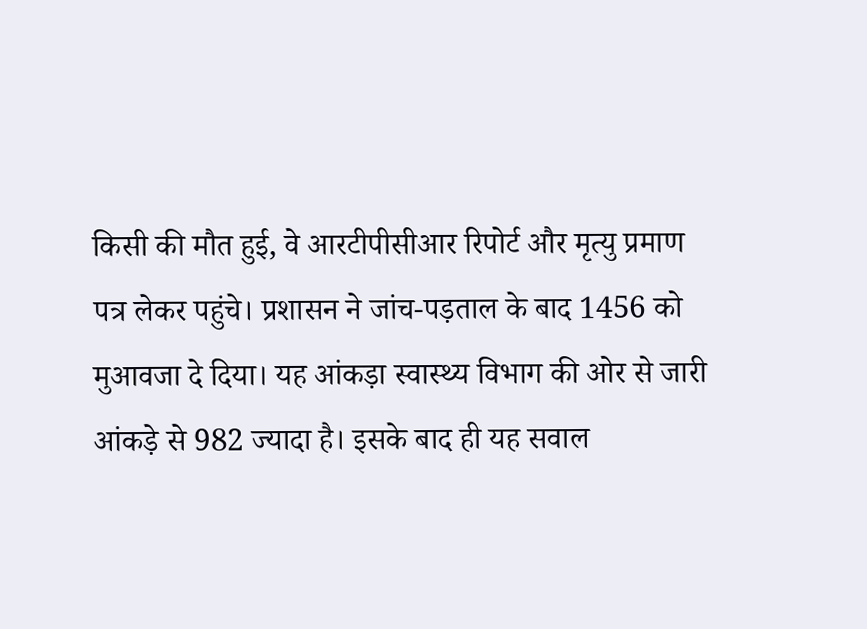किसी की मौत हुई, वे आरटीपीसीआर रिपोर्ट और मृत्यु प्रमाण पत्र लेकर पहुंचे। प्रशासन ने जांच-पड़ताल के बाद 1456 को मुआवजा दे दिया। यह आंकड़ा स्वास्थ्य विभाग की ओर से जारी आंकड़े से 982 ज्यादा है। इसके बाद ही यह सवाल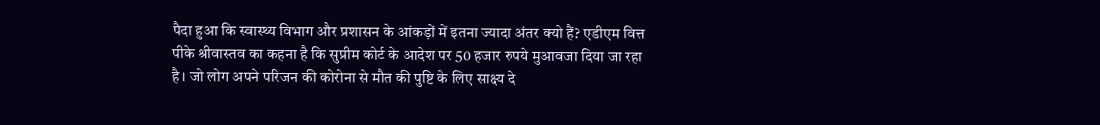पैदा हुआ कि स्वास्थ्य विभाग और प्रशासन के आंकड़ों में इतना ज्यादा अंतर क्यो हैं? एडीएम वित्त पीके श्रीवास्तव का कहना है कि सुप्रीम कोर्ट के आदेश पर 50 हजार रुपये मुआवजा दिया जा रहा है। जो लोग अपने परिजन की कोरोना से मौत की पुष्टि के लिए साक्ष्य दे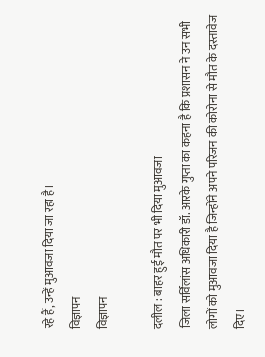रहे हैं, उन्हें मुआवजा दिया जा रहा है।
विज्ञापन
विज्ञापन

दलील : बाहर हुई मौत पर भी दिया मुआवजा
जिला सर्विलांस अधिकारी डॉ. आरके गुप्ता का कहना है कि प्रशासन ने उन सभी लोगों को मुआवजा दिया है जिन्होंने अपने परिजन की कोरोना से मौत के दस्तावेज दिए।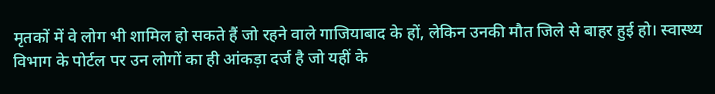मृतकों में वे लोग भी शामिल हो सकते हैं जो रहने वाले गाजियाबाद के हों, लेकिन उनकी मौत जिले से बाहर हुई हो। स्वास्थ्य विभाग के पोर्टल पर उन लोगों का ही आंकड़ा दर्ज है जो यहीं के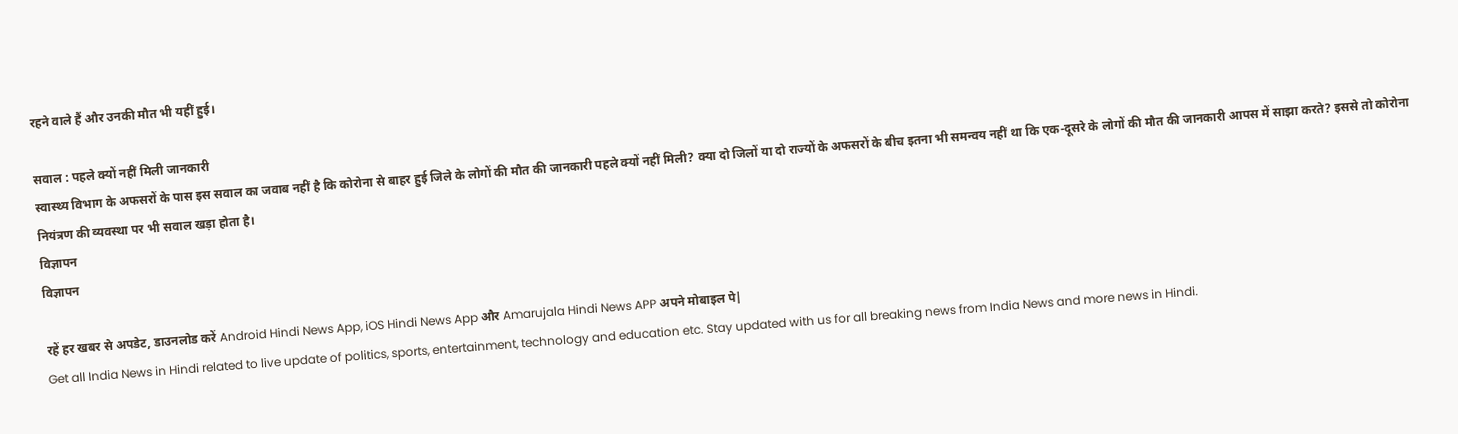रहने वाले हैं और उनकी मौत भी यहीं हुई।

सवाल : पहले क्यों नहीं मिली जानकारी
स्वास्थ्य विभाग के अफसरों के पास इस सवाल का जवाब नहीं है कि कोरोना से बाहर हुई जिले के लोगों की मौत की जानकारी पहले क्यों नहीं मिली? क्या दो जिलों या दो राज्यों के अफसरों के बीच इतना भी समन्वय नहीं था कि एक-दूसरे के लोगों की मौत की जानकारी आपस में साझा करते? इससे तो कोरोना नियंत्रण की व्यवस्था पर भी सवाल खड़ा होता है।
विज्ञापन
विज्ञापन

रहें हर खबर से अपडेट, डाउनलोड करें Android Hindi News App, iOS Hindi News App और Amarujala Hindi News APP अपने मोबाइल पे|
Get all India News in Hindi related to live update of politics, sports, entertainment, technology and education etc. Stay updated with us for all breaking news from India News and more news in Hindi.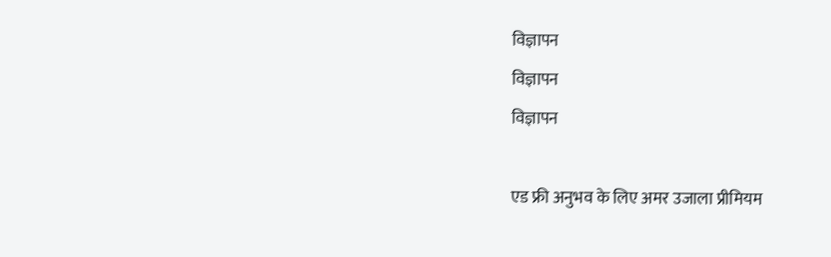विज्ञापन
विज्ञापन
विज्ञापन

एड फ्री अनुभव के लिए अमर उजाला प्रीमियम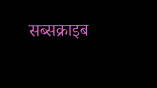सब्सक्राइब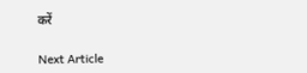करें

Next Article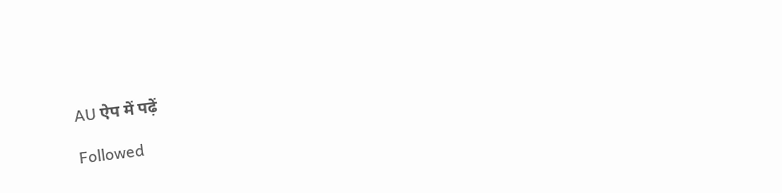AU ऐप में पढ़ें

Followed